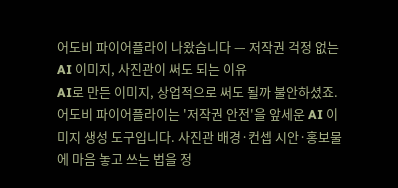어도비 파이어플라이 나왔습니다 — 저작권 걱정 없는 AI 이미지, 사진관이 써도 되는 이유
AI로 만든 이미지, 상업적으로 써도 될까 불안하셨죠. 어도비 파이어플라이는 '저작권 안전'을 앞세운 AI 이미지 생성 도구입니다. 사진관 배경·컨셉 시안·홍보물에 마음 놓고 쓰는 법을 정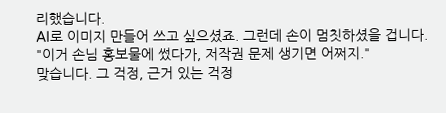리했습니다.
AI로 이미지 만들어 쓰고 싶으셨죠. 그런데 손이 멈칫하셨을 겁니다.
"이거 손님 홍보물에 썼다가, 저작권 문제 생기면 어쩌지."
맞습니다. 그 걱정, 근거 있는 걱정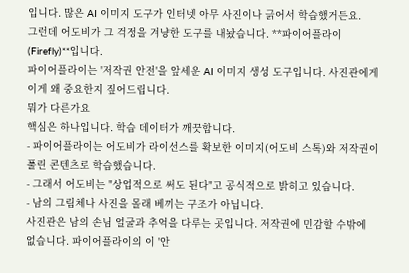입니다. 많은 AI 이미지 도구가 인터넷 아무 사진이나 긁어서 학습했거든요.
그런데 어도비가 그 걱정을 겨냥한 도구를 내놨습니다. **파이어플라이(Firefly)**입니다.
파이어플라이는 '저작권 안전'을 앞세운 AI 이미지 생성 도구입니다. 사진관에게 이게 왜 중요한지 짚어드립니다.
뭐가 다른가요
핵심은 하나입니다. 학습 데이터가 깨끗합니다.
- 파이어플라이는 어도비가 라이선스를 확보한 이미지(어도비 스톡)와 저작권이 풀린 콘텐츠로 학습했습니다.
- 그래서 어도비는 "상업적으로 써도 된다"고 공식적으로 밝히고 있습니다.
- 남의 그림체나 사진을 몰래 베끼는 구조가 아닙니다.
사진관은 남의 손님 얼굴과 추억을 다루는 곳입니다. 저작권에 민감할 수밖에 없습니다. 파이어플라이의 이 '안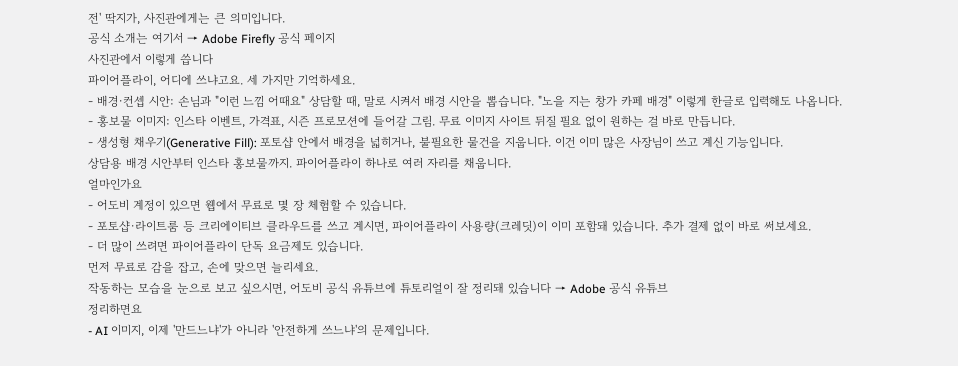전' 딱지가, 사진관에게는 큰 의미입니다.
공식 소개는 여기서 → Adobe Firefly 공식 페이지
사진관에서 이렇게 씁니다
파이어플라이, 어디에 쓰냐고요. 세 가지만 기억하세요.
- 배경·컨셉 시안: 손님과 "이런 느낌 어때요" 상담할 때, 말로 시켜서 배경 시안을 뽑습니다. "노을 지는 창가 카페 배경" 이렇게 한글로 입력해도 나옵니다.
- 홍보물 이미지: 인스타 이벤트, 가격표, 시즌 프로모션에 들어갈 그림. 무료 이미지 사이트 뒤질 필요 없이 원하는 걸 바로 만듭니다.
- 생성형 채우기(Generative Fill): 포토샵 안에서 배경을 넓히거나, 불필요한 물건을 지웁니다. 이건 이미 많은 사장님이 쓰고 계신 기능입니다.
상담용 배경 시안부터 인스타 홍보물까지. 파이어플라이 하나로 여러 자리를 채웁니다.
얼마인가요
- 어도비 계정이 있으면 웹에서 무료로 몇 장 체험할 수 있습니다.
- 포토샵·라이트룸 등 크리에이티브 클라우드를 쓰고 계시면, 파이어플라이 사용량(크레딧)이 이미 포함돼 있습니다. 추가 결제 없이 바로 써보세요.
- 더 많이 쓰려면 파이어플라이 단독 요금제도 있습니다.
먼저 무료로 감을 잡고, 손에 맞으면 늘리세요.
작동하는 모습을 눈으로 보고 싶으시면, 어도비 공식 유튜브에 튜토리얼이 잘 정리돼 있습니다 → Adobe 공식 유튜브
정리하면요
- AI 이미지, 이제 '만드느냐'가 아니라 '안전하게 쓰느냐'의 문제입니다.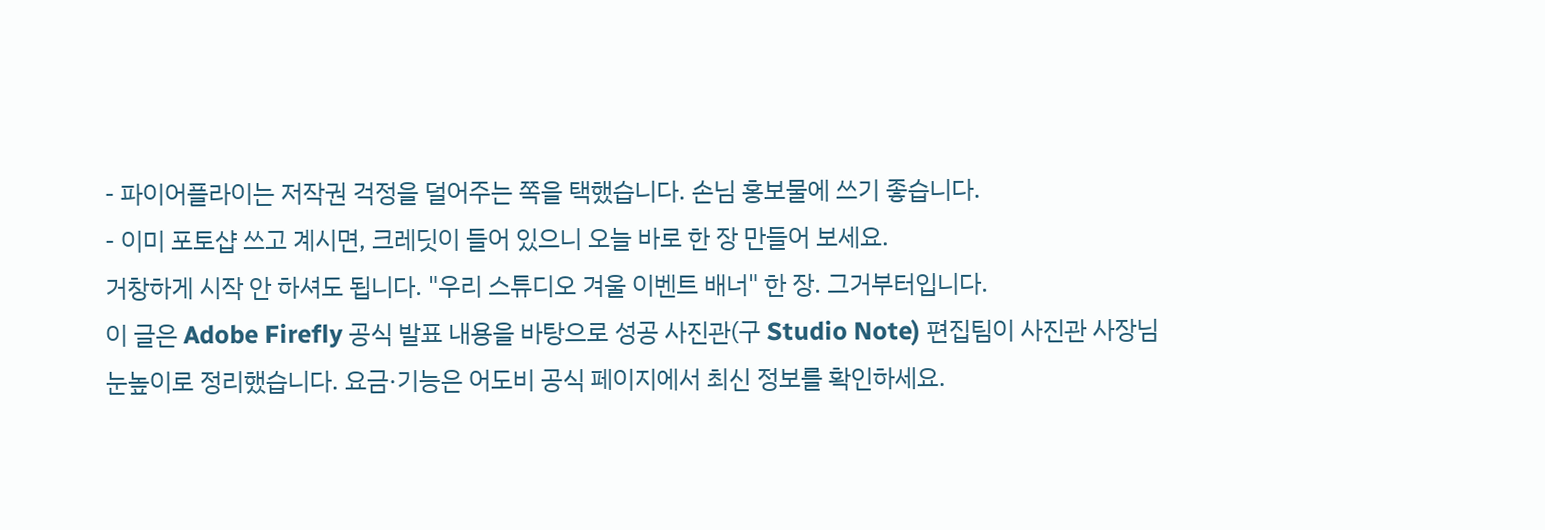- 파이어플라이는 저작권 걱정을 덜어주는 쪽을 택했습니다. 손님 홍보물에 쓰기 좋습니다.
- 이미 포토샵 쓰고 계시면, 크레딧이 들어 있으니 오늘 바로 한 장 만들어 보세요.
거창하게 시작 안 하셔도 됩니다. "우리 스튜디오 겨울 이벤트 배너" 한 장. 그거부터입니다.
이 글은 Adobe Firefly 공식 발표 내용을 바탕으로 성공 사진관(구 Studio Note) 편집팀이 사진관 사장님 눈높이로 정리했습니다. 요금·기능은 어도비 공식 페이지에서 최신 정보를 확인하세요.